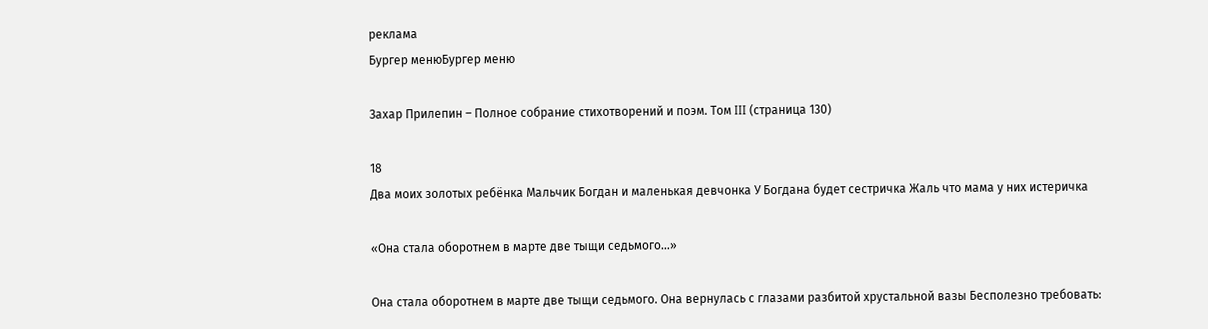реклама
Бургер менюБургер меню

Захар Прилепин – Полное собрание стихотворений и поэм. Том III (страница 130)

18
Два моих золотых ребёнка Мальчик Богдан и маленькая девчонка У Богдана будет сестричка Жаль что мама у них истеричка

«Она стала оборотнем в марте две тыщи седьмого…»

Она стала оборотнем в марте две тыщи седьмого. Она вернулась с глазами разбитой хрустальной вазы Бесполезно требовать: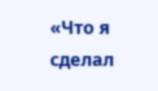«Что я сделал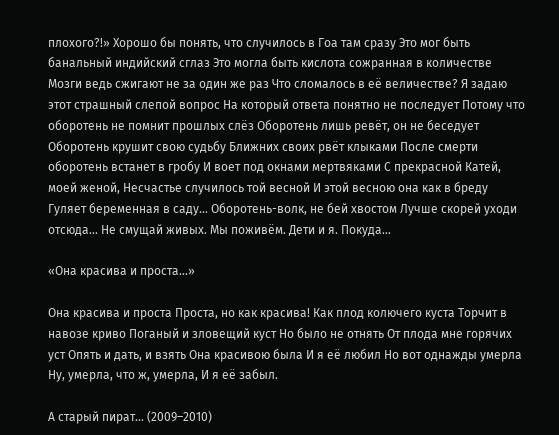плохого?!» Хорошо бы понять, что случилось в Гоа там сразу Это мог быть банальный индийский сглаз Это могла быть кислота сожранная в количестве Мозги ведь сжигают не за один же раз Что сломалось в её величестве? Я задаю этот страшный слепой вопрос На который ответа понятно не последует Потому что оборотень не помнит прошлых слёз Оборотень лишь ревёт, он не беседует Оборотень крушит свою судьбу Ближних своих рвёт клыками После смерти оборотень встанет в гробу И воет под окнами мертвяками С прекрасной Катей, моей женой, Несчастье случилось той весной И этой весною она как в бреду Гуляет беременная в саду… Оборотень-волк, не бей хвостом Лучше скорей уходи отсюда… Не смущай живых. Мы поживём. Дети и я. Покуда…

«Она красива и проста…»

Она красива и проста Проста, но как красива! Как плод колючего куста Торчит в навозе криво Поганый и зловещий куст Но было не отнять От плода мне горячих уст Опять и дать, и взять Она красивою была И я её любил Но вот однажды умерла Ну, умерла, что ж, умерла, И я её забыл.

А старый пират… (2009–2010)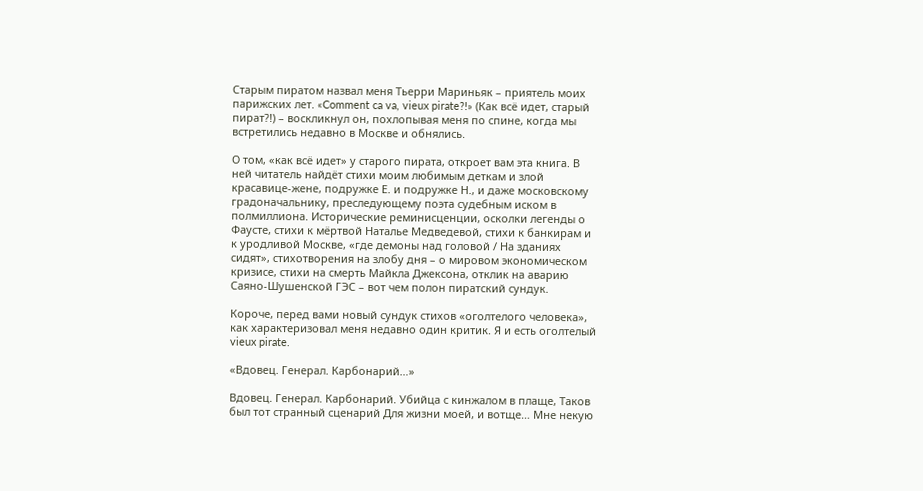Старым пиратом назвал меня Тьерри Мариньяк – приятель моих парижских лет. «Comment ca va, vieux pirate?!» (Как всё идет, старый пират?!) – воскликнул он, похлопывая меня по спине, когда мы встретились недавно в Москве и обнялись.

О том, «как всё идет» у старого пирата, откроет вам эта книга. В ней читатель найдёт стихи моим любимым деткам и злой красавице-жене, подружке Е. и подружке Н., и даже московскому градоначальнику, преследующему поэта судебным иском в полмиллиона. Исторические реминисценции, осколки легенды о Фаусте, стихи к мёртвой Наталье Медведевой, стихи к банкирам и к уродливой Москве, «где демоны над головой / На зданиях сидят», стихотворения на злобу дня – о мировом экономическом кризисе, стихи на смерть Майкла Джексона, отклик на аварию Саяно-Шушенской ГЭС – вот чем полон пиратский сундук.

Короче, перед вами новый сундук стихов «оголтелого человека», как характеризовал меня недавно один критик. Я и есть оголтелый vieux pirate.

«Вдовец. Генерал. Карбонарий…»

Вдовец. Генерал. Карбонарий. Убийца с кинжалом в плаще, Таков был тот странный сценарий Для жизни моей, и вотще… Мне некую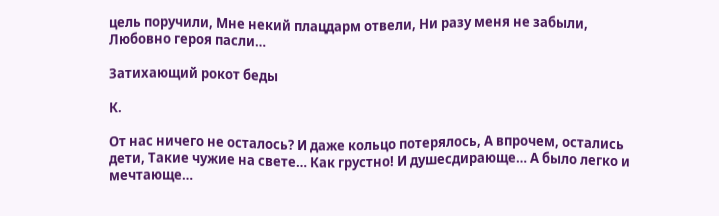цель поручили, Мне некий плацдарм отвели, Ни разу меня не забыли, Любовно героя пасли…

Затихающий рокот беды

К.

От нас ничего не осталось? И даже кольцо потерялось, А впрочем, остались дети, Такие чужие на свете… Как грустно! И душесдирающе… А было легко и мечтающе…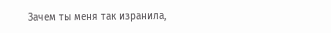Зачем ты меня так изранила,